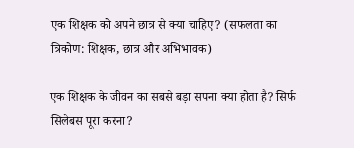एक शिक्षक को अपने छात्र से क्या चाहिए? (सफलता का त्रिकोण: शिक्षक, छात्र और अभिभावक)

एक शिक्षक के जीवन का सबसे बड़ा सपना क्या होता है? सिर्फ सिलेबस पूरा करना?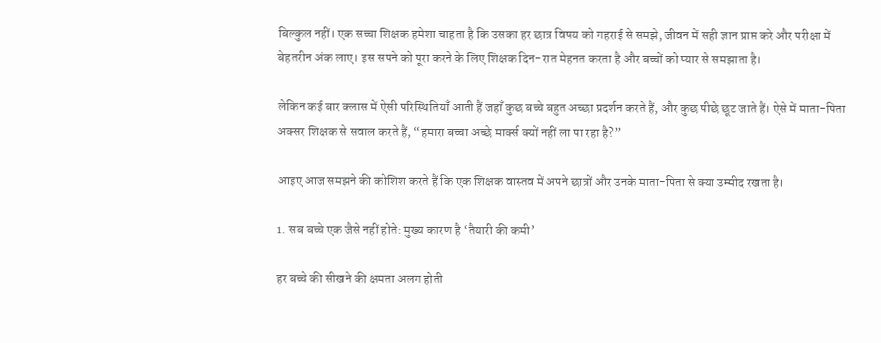बिल्कुल नहीं। एक सच्चा शिक्षक हमेशा चाहता है कि उसका हर छात्र विषय को गहराई से समझे, जीवन में सही ज्ञान प्राप्त करे और परीक्षा में बेहतरीन अंक लाए। इस सपने को पूरा करने के लिए शिक्षक दिन-रात मेहनत करता है और बच्चों को प्यार से समझाता है।

लेकिन कई बार क्लास में ऐसी परिस्थितियाँ आती हैं जहाँ कुछ बच्चे बहुत अच्छा प्रदर्शन करते हैं, और कुछ पीछे छूट जाते हैं। ऐसे में माता-पिता अक्सर शिक्षक से सवाल करते हैं, “हमारा बच्चा अच्छे मार्क्स क्यों नहीं ला पा रहा है?”

आइए आज समझने की कोशिश करते हैं कि एक शिक्षक वास्तव में अपने छात्रों और उनके माता-पिता से क्या उम्मीद रखता है।

1. सब बच्चे एक जैसे नहीं होते: मुख्य कारण है ‘तैयारी की कमी’

हर बच्चे की सीखने की क्षमता अलग होती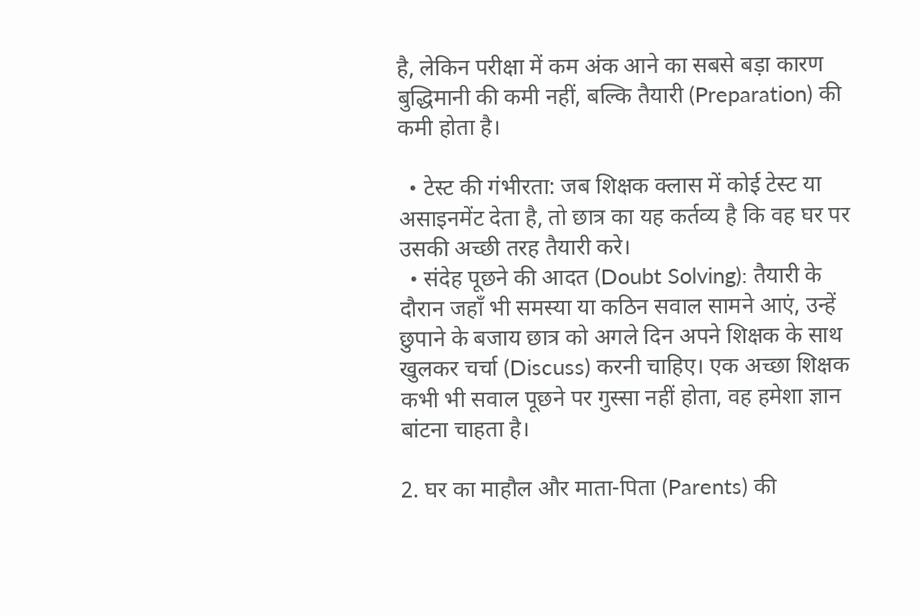है, लेकिन परीक्षा में कम अंक आने का सबसे बड़ा कारण बुद्धिमानी की कमी नहीं, बल्कि तैयारी (Preparation) की कमी होता है।

  • टेस्ट की गंभीरता: जब शिक्षक क्लास में कोई टेस्ट या असाइनमेंट देता है, तो छात्र का यह कर्तव्य है कि वह घर पर उसकी अच्छी तरह तैयारी करे।
  • संदेह पूछने की आदत (Doubt Solving): तैयारी के दौरान जहाँ भी समस्या या कठिन सवाल सामने आएं, उन्हें छुपाने के बजाय छात्र को अगले दिन अपने शिक्षक के साथ खुलकर चर्चा (Discuss) करनी चाहिए। एक अच्छा शिक्षक कभी भी सवाल पूछने पर गुस्सा नहीं होता, वह हमेशा ज्ञान बांटना चाहता है।

2. घर का माहौल और माता-पिता (Parents) की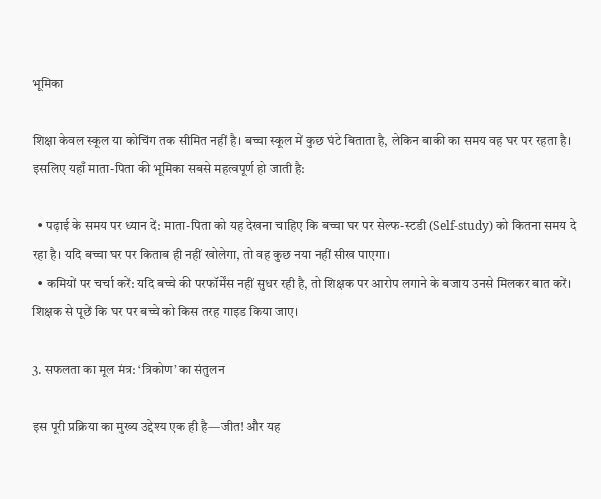भूमिका

शिक्षा केवल स्कूल या कोचिंग तक सीमित नहीं है। बच्चा स्कूल में कुछ घंटे बिताता है, लेकिन बाकी का समय वह घर पर रहता है। इसलिए यहाँ माता-पिता की भूमिका सबसे महत्वपूर्ण हो जाती है:

  • पढ़ाई के समय पर ध्यान दें: माता-पिता को यह देखना चाहिए कि बच्चा घर पर सेल्फ-स्टडी (Self-study) को कितना समय दे रहा है। यदि बच्चा घर पर किताब ही नहीं खोलेगा, तो वह कुछ नया नहीं सीख पाएगा।
  • कमियों पर चर्चा करें: यदि बच्चे की परफॉर्मेंस नहीं सुधर रही है, तो शिक्षक पर आरोप लगाने के बजाय उनसे मिलकर बात करें। शिक्षक से पूछें कि घर पर बच्चे को किस तरह गाइड किया जाए।

3. सफलता का मूल मंत्र: ‘त्रिकोण’ का संतुलन

इस पूरी प्रक्रिया का मुख्य उद्देश्य एक ही है—जीत! और यह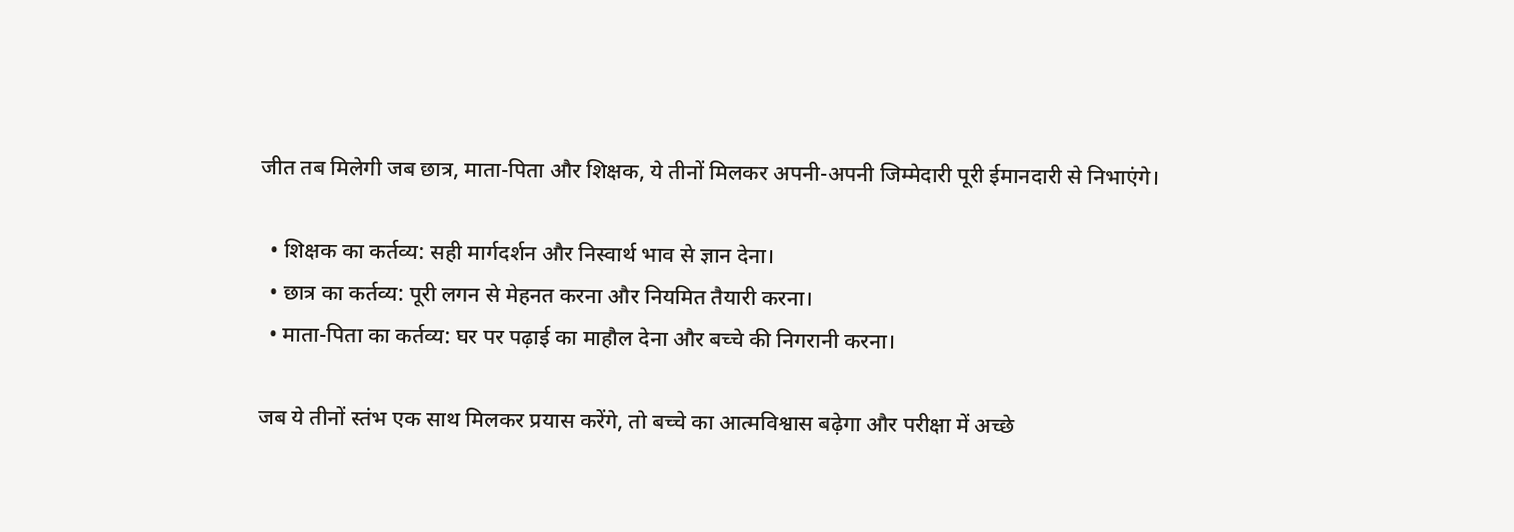जीत तब मिलेगी जब छात्र, माता-पिता और शिक्षक, ये तीनों मिलकर अपनी-अपनी जिम्मेदारी पूरी ईमानदारी से निभाएंगे।

  • शिक्षक का कर्तव्य: सही मार्गदर्शन और निस्वार्थ भाव से ज्ञान देना।
  • छात्र का कर्तव्य: पूरी लगन से मेहनत करना और नियमित तैयारी करना।
  • माता-पिता का कर्तव्य: घर पर पढ़ाई का माहौल देना और बच्चे की निगरानी करना।

जब ये तीनों स्तंभ एक साथ मिलकर प्रयास करेंगे, तो बच्चे का आत्मविश्वास बढ़ेगा और परीक्षा में अच्छे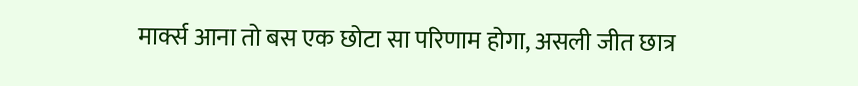मार्क्स आना तो बस एक छोटा सा परिणाम होगा, असली जीत छात्र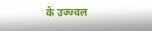के उज्ज्वल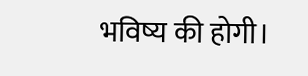भविष्य की होगी।